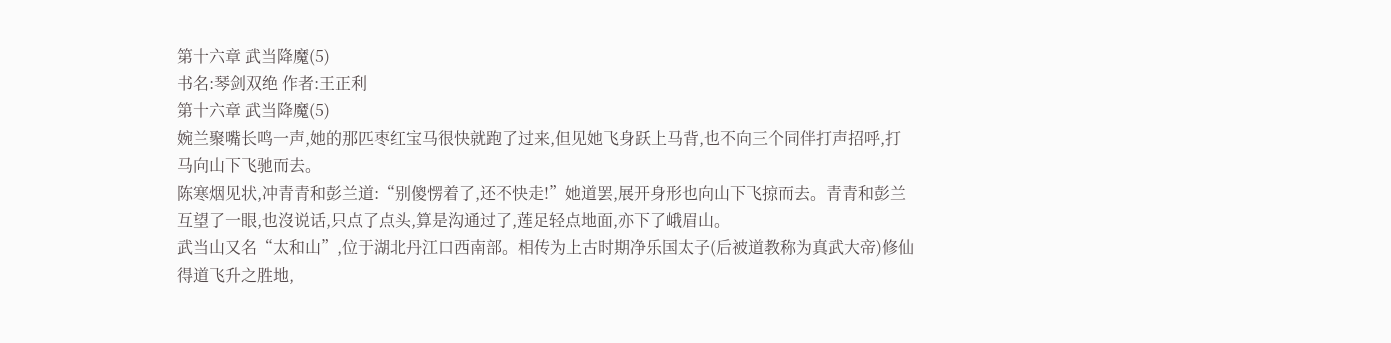第十六章 武当降魔(5)
书名:琴剑双绝 作者:王正利
第十六章 武当降魔(5)
婉兰聚嘴长鸣一声,她的那匹枣红宝马很快就跑了过来,但见她飞身跃上马背,也不向三个同伴打声招呼,打马向山下飞驰而去。
陈寒烟见状,冲青青和彭兰道:“别傻愣着了,还不快走!”她道罢,展开身形也向山下飞掠而去。青青和彭兰互望了一眼,也沒说话,只点了点头,算是沟通过了,莲足轻点地面,亦下了峨眉山。
武当山又名“太和山”,位于湖北丹江口西南部。相传为上古时期净乐国太子(后被道教称为真武大帝)修仙得道飞升之胜地,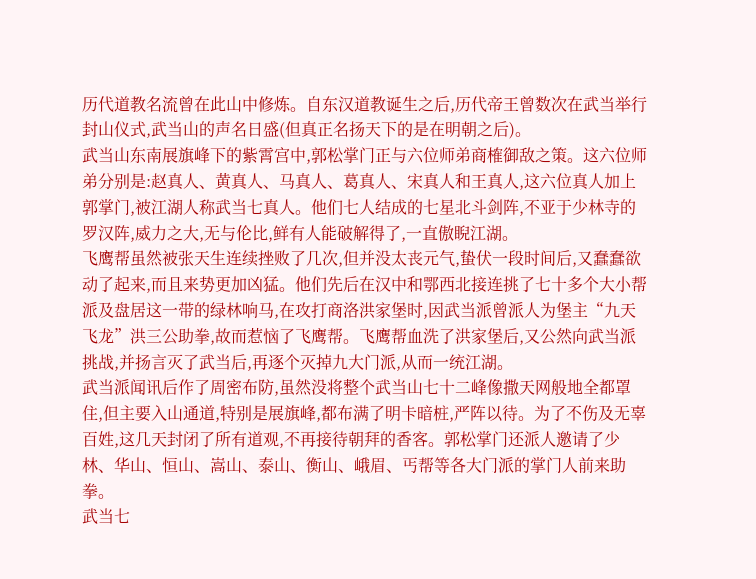历代道教名流曾在此山中修炼。自东汉道教诞生之后,历代帝王曾数次在武当举行封山仪式,武当山的声名日盛(但真正名扬天下的是在明朝之后)。
武当山东南展旗峰下的紫霄宫中,郭松掌门正与六位师弟商榷御敌之策。这六位师弟分别是:赵真人、黄真人、马真人、葛真人、宋真人和王真人,这六位真人加上郭掌门,被江湖人称武当七真人。他们七人结成的七星北斗剑阵,不亚于少林寺的罗汉阵,威力之大,无与伦比,鲜有人能破解得了,一直傲睨江湖。
飞鹰帮虽然被张天生连续挫败了几次,但并没太丧元气,蛰伏一段时间后,又蠢蠢欲动了起来,而且来势更加凶猛。他们先后在汉中和鄂西北接连挑了七十多个大小帮派及盘居这一带的绿林响马,在攻打商洛洪家堡时,因武当派曾派人为堡主“九天飞龙”洪三公助拳,故而惹恼了飞鹰帮。飞鹰帮血洗了洪家堡后,又公然向武当派挑战,并扬言灭了武当后,再逐个灭掉九大门派,从而一统江湖。
武当派闻讯后作了周密布防,虽然没将整个武当山七十二峰像撒天网般地全都罩住,但主要入山通道,特别是展旗峰,都布满了明卡暗桩,严阵以待。为了不伤及无辜百姓,这几天封闭了所有道观,不再接待朝拜的香客。郭松掌门还派人邀请了少林、华山、恒山、嵩山、泰山、衡山、峨眉、丐帮等各大门派的掌门人前来助拳。
武当七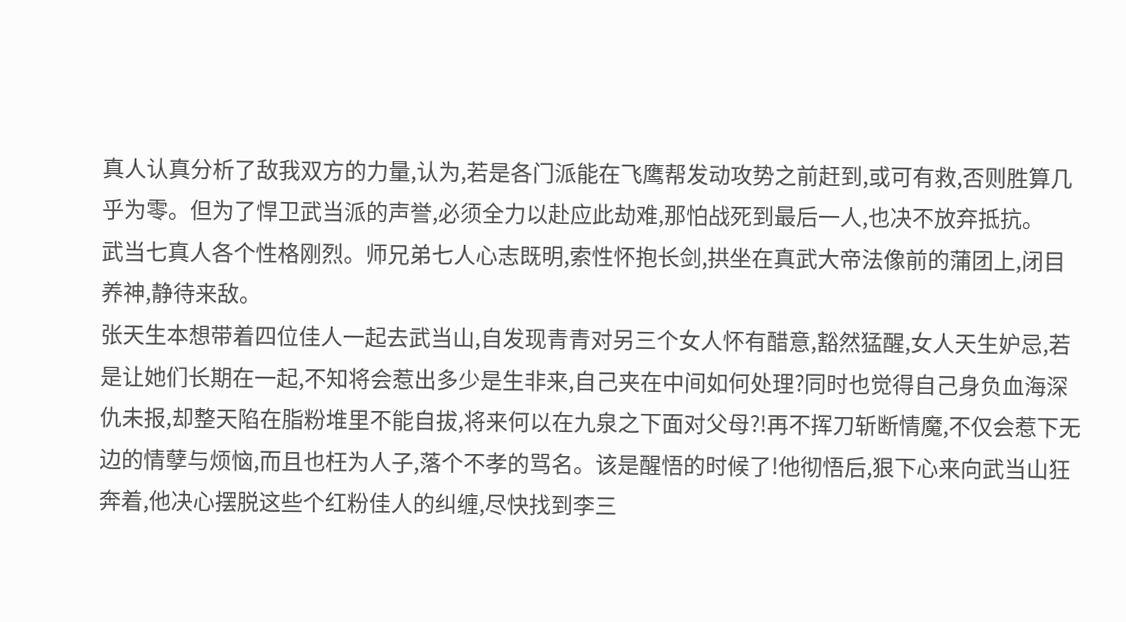真人认真分析了敌我双方的力量,认为,若是各门派能在飞鹰帮发动攻势之前赶到,或可有救,否则胜算几乎为零。但为了悍卫武当派的声誉,必须全力以赴应此劫难,那怕战死到最后一人,也决不放弃抵抗。
武当七真人各个性格刚烈。师兄弟七人心志既明,索性怀抱长剑,拱坐在真武大帝法像前的蒲团上,闭目养神,静待来敌。
张天生本想带着四位佳人一起去武当山,自发现青青对另三个女人怀有醋意,豁然猛醒,女人天生妒忌,若是让她们长期在一起,不知将会惹出多少是生非来,自己夹在中间如何处理?同时也觉得自己身负血海深仇未报,却整天陷在脂粉堆里不能自拔,将来何以在九泉之下面对父母?!再不挥刀斩断情魔,不仅会惹下无边的情孽与烦恼,而且也枉为人子,落个不孝的骂名。该是醒悟的时候了!他彻悟后,狠下心来向武当山狂奔着,他决心摆脱这些个红粉佳人的纠缠,尽快找到李三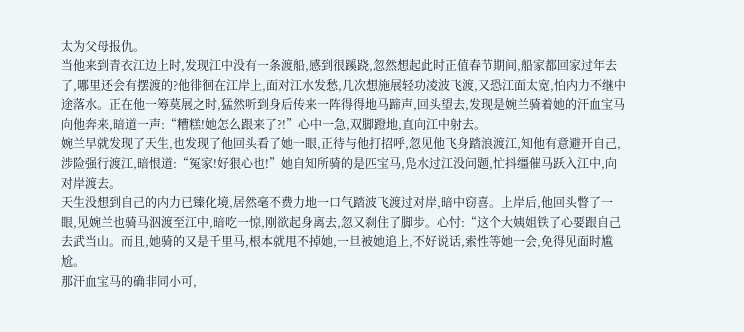太为父母报仇。
当他来到青衣江边上时,发现江中没有一条渡船,感到很蹊跷,忽然想起此时正值春节期间,船家都回家过年去了,哪里还会有摆渡的?他徘徊在江岸上,面对江水发愁,几次想施展轻功凌波飞渡,又恐江面太宽,怕内力不继中途落水。正在他一筹莫展之时,猛然听到身后传来一阵得得地马蹄声,回头望去,发现是婉兰骑着她的汗血宝马向他奔来,暗道一声:“糟糕!她怎么跟来了?!”心中一急,双脚蹬地,直向江中射去。
婉兰早就发现了天生,也发现了他回头看了她一眼,正待与他打招呼,忽见他飞身踏浪渡江,知他有意避开自己,涉险强行渡江,暗恨道:“冤家!好狠心也!”她自知所骑的是匹宝马,凫水过江没问题,忙抖缰催马跃入江中,向对岸渡去。
天生没想到自己的内力已臻化境,居然毫不费力地一口气踏波飞渡过对岸,暗中窃喜。上岸后,他回头瞥了一眼,见婉兰也骑马泅渡至江中,暗吃一惊,刚欲起身离去,忽又刹住了脚步。心忖:“这个大姨姐铁了心要跟自己去武当山。而且,她骑的又是千里马,根本就甩不掉她,一旦被她追上,不好说话,索性等她一会,免得见面时尴尬。
那汗血宝马的确非同小可,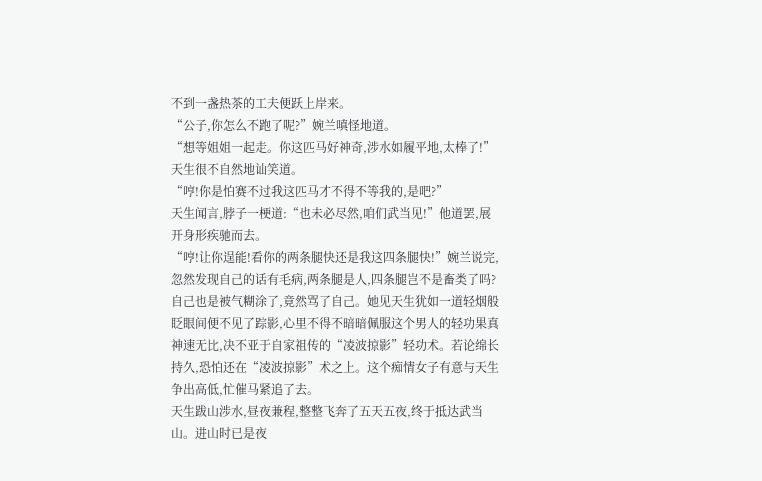不到一盏热茶的工夫便跃上岸来。
“公子,你怎么不跑了呢?”婉兰嗔怪地道。
“想等姐姐一起走。你这匹马好神奇,涉水如履平地,太棒了!”天生很不自然地讪笑道。
“哼!你是怕赛不过我这匹马才不得不等我的,是吧?”
天生闻言,脖子一梗道:“也未必尽然,咱们武当见!”他道罢,展开身形疾驰而去。
“哼!让你逞能!看你的两条腿快还是我这四条腿快!”婉兰说完,忽然发现自己的话有毛病,两条腿是人,四条腿岂不是畜类了吗?自己也是被气糊涂了,竟然骂了自己。她见天生犹如一道轻烟般眨眼间便不见了踪影,心里不得不暗暗佩服这个男人的轻功果真神速无比,决不亚于自家祖传的“凌波掠影”轻功术。若论绵长持久,恐怕还在“凌波掠影”术之上。这个痴情女子有意与天生争出高低,忙催马紧追了去。
天生跋山涉水,昼夜兼程,整整飞奔了五天五夜,终于抵达武当山。进山时已是夜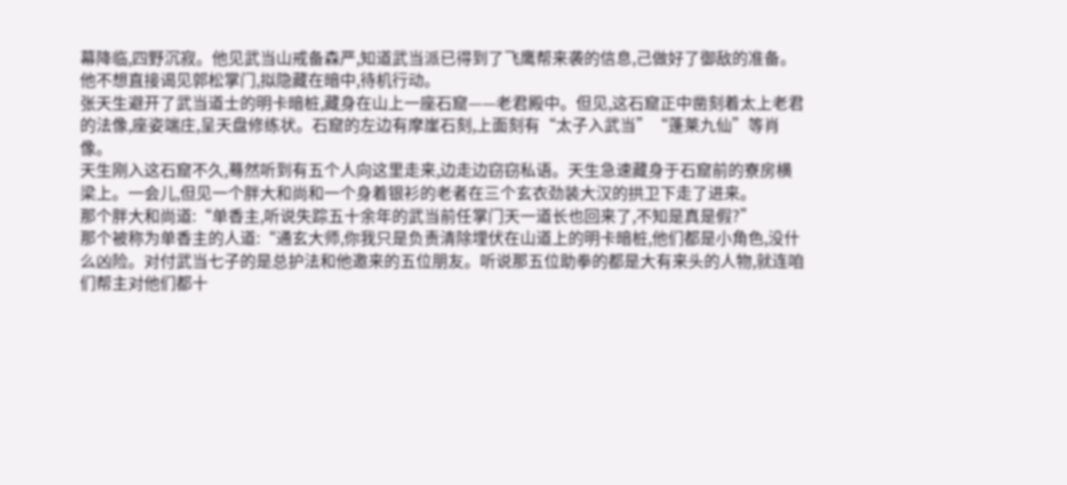幕降临,四野沉寂。他见武当山戒备森严,知道武当派已得到了飞鹰帮来袭的信息,己做好了御敌的准备。他不想直接谒见郭松掌门,拟隐藏在暗中,待机行动。
张天生避开了武当道士的明卡暗桩,藏身在山上一座石窟——老君殿中。但见,这石窟正中凿刻着太上老君的法像,座姿端庄,呈天盘修练状。石窟的左边有摩崖石刻,上面刻有“太子入武当”“蓬莱九仙”等肖像。
天生刚入这石窟不久,蓦然听到有五个人向这里走来,边走边窃窃私语。天生急速藏身于石窟前的寮房横梁上。一会儿,但见一个胖大和尚和一个身着银衫的老者在三个玄衣劲装大汉的拱卫下走了进来。
那个胖大和尚道:“单香主,听说失踪五十余年的武当前任掌门天一道长也回来了,不知是真是假?”
那个被称为单香主的人道:“通玄大师,你我只是负责清除埋伏在山道上的明卡暗桩,他们都是小角色,没什么凶险。对付武当七子的是总护法和他邀来的五位朋友。听说那五位助拳的都是大有来头的人物,就连咱们帮主对他们都十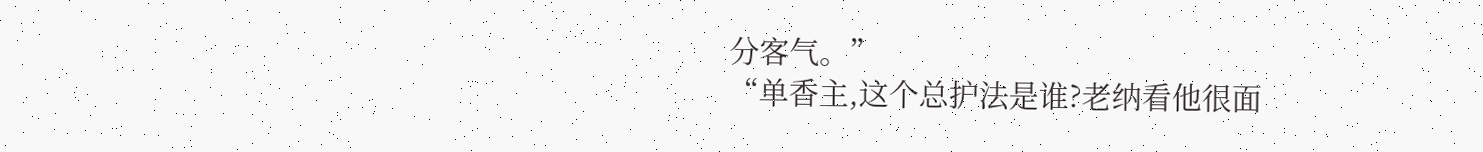分客气。”
“单香主,这个总护法是谁?老纳看他很面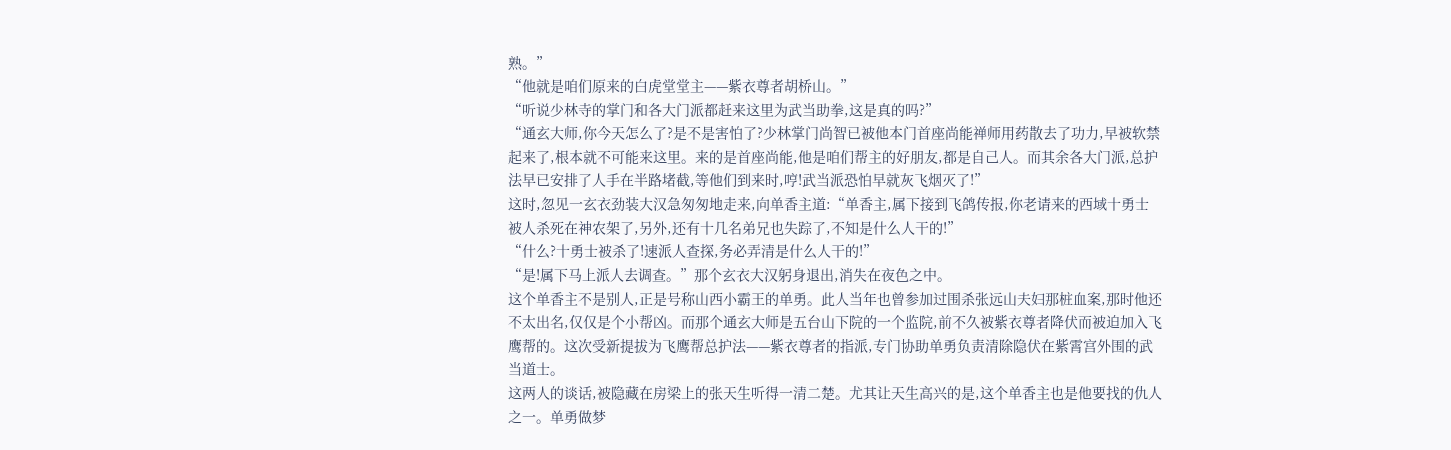熟。”
“他就是咱们原来的白虎堂堂主——紫衣尊者胡桥山。”
“听说少林寺的掌门和各大门派都赶来这里为武当助拳,这是真的吗?”
“通玄大师,你今天怎么了?是不是害怕了?少林掌门尚智已被他本门首座尚能禅师用药散去了功力,早被软禁起来了,根本就不可能来这里。来的是首座尚能,他是咱们帮主的好朋友,都是自己人。而其余各大门派,总护法早已安排了人手在半路堵截,等他们到来时,哼!武当派恐怕早就灰飞烟灭了!”
这时,忽见一玄衣劲装大汉急匆匆地走来,向单香主道:“单香主,属下接到飞鸽传报,你老请来的西域十勇士被人杀死在神农架了,另外,还有十几名弟兄也失踪了,不知是什么人干的!”
“什么?十勇士被杀了!速派人查探,务必弄清是什么人干的!”
“是!属下马上派人去调查。”那个玄衣大汉躬身退出,消失在夜色之中。
这个单香主不是别人,正是号称山西小霸王的单勇。此人当年也曾参加过围杀张远山夫妇那桩血案,那时他还不太出名,仅仅是个小帮凶。而那个通玄大师是五台山下院的一个监院,前不久被紫衣尊者降伏而被迫加入飞鹰帮的。这次受新提拔为飞鹰帮总护法——紫衣尊者的指派,专门协助单勇负责清除隐伏在紫霄宫外围的武当道士。
这两人的谈话,被隐藏在房梁上的张天生听得一清二楚。尤其让天生高兴的是,这个单香主也是他要找的仇人之一。单勇做梦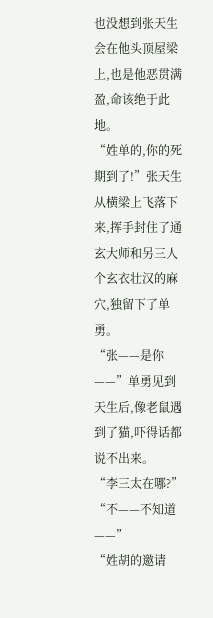也没想到张天生会在他头顶屋梁上,也是他恶贯满盈,命该绝于此地。
“姓单的,你的死期到了!”张天生从横梁上飞落下来,挥手封住了通玄大师和另三人个玄衣壮汉的麻穴,独留下了单勇。
“张——是你——”单勇见到天生后,像老鼠遇到了猫,吓得话都说不出来。
“李三太在哪?”
“不——不知道——”
“姓胡的邀请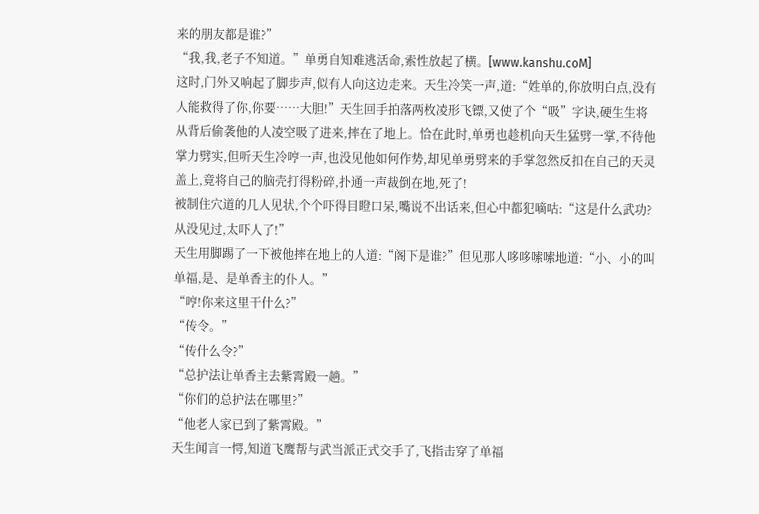来的朋友都是谁?”
“我,我,老子不知道。”单勇自知难逃活命,索性放起了横。[www.kanshu.coM]
这时,门外又响起了脚步声,似有人向这边走来。天生冷笑一声,道:“姓单的,你放明白点,没有人能救得了你,你要……大胆!”天生回手拍落两枚凌形飞镖,又使了个“吸”字诀,硬生生将从背后偷袭他的人凌空吸了进来,摔在了地上。恰在此时,单勇也趁机向天生猛劈一掌,不待他掌力劈实,但听天生冷哼一声,也没见他如何作势,却见单勇劈来的手掌忽然反扣在自己的天灵盖上,竟将自己的脑壳打得粉碎,扑通一声裁倒在地,死了!
被制住穴道的几人见状,个个吓得目瞪口呆,嘴说不出话来,但心中都犯嘀咕:“这是什么武功?从没见过,太吓人了!”
天生用脚踢了一下被他摔在地上的人道:“阁下是谁?”但见那人哆哆嗦嗦地道:“小、小的叫单福,是、是单香主的仆人。”
“哼!你来这里干什么?”
“传令。”
“传什么令?”
“总护法让单香主去紫霄殿一趟。”
“你们的总护法在哪里?”
“他老人家已到了紫霄殿。”
天生闻言一愕,知道飞鹰帮与武当派正式交手了,飞指击穿了单福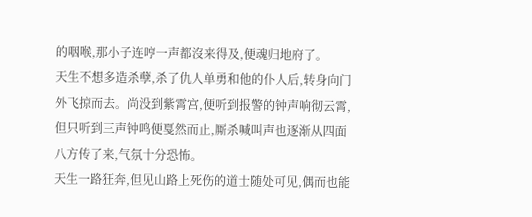的咽喉,那小子连哼一声都沒来得及,便魂归地府了。
天生不想多造杀孽,杀了仇人单勇和他的仆人后,转身向门外飞掠而去。尚没到紫霄宫,便听到报警的钟声响彻云霄,但只听到三声钟鸣便戛然而止,厮杀喊叫声也逐渐从四面八方传了来,气氛十分恐怖。
天生一路狂奔,但见山路上死伤的道士随处可见,偶而也能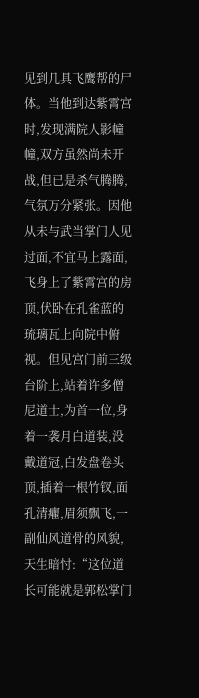见到几具飞鹰帮的尸体。当他到达紫霄宫时,发现满院人影幢幢,双方虽然尚未开战,但已是杀气腾腾,气氛万分紧张。因他从未与武当掌门人见过面,不宜马上露面,飞身上了紫霄宫的房顶,伏卧在孔雀蓝的琉璃瓦上向院中俯视。但见宫门前三级台阶上,站着许多僧尼道士,为首一位,身着一袭月白道装,没戴道冠,白发盘卷头顶,插着一根竹钗,面孔清癯,眉须飘飞,一副仙风道骨的风貌,天生暗忖:“这位道长可能就是郭松掌门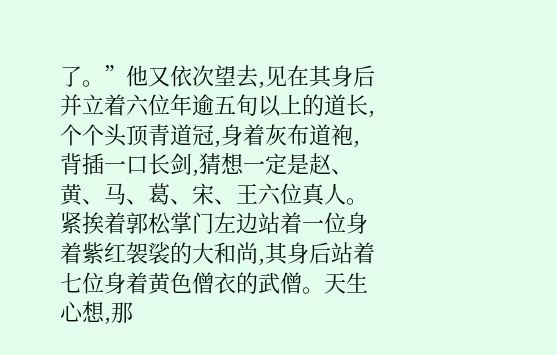了。”他又依次望去,见在其身后并立着六位年逾五旬以上的道长,个个头顶青道冠,身着灰布道袍,背插一口长剑,猜想一定是赵、黄、马、葛、宋、王六位真人。紧挨着郭松掌门左边站着一位身着紫红袈裟的大和尚,其身后站着七位身着黄色僧衣的武僧。天生心想,那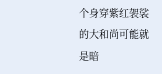个身穿紫红袈裟的大和尚可能就是暗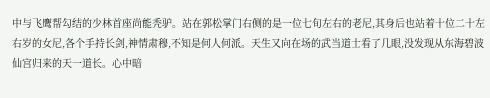中与飞鹰帮勾结的少林首座尚能秃驴。站在郭松掌门右侧的是一位七旬左右的老尼,其身后也站着十位二十左右岁的女尼,各个手持长剑,神情肃穆,不知是何人何派。天生又向在场的武当道士看了几眼,没发现从东海碧波仙宫归来的天一道长。心中暗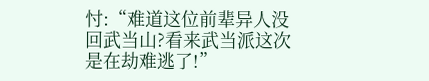忖:“难道这位前辈异人没回武当山?看来武当派这次是在劫难逃了!”